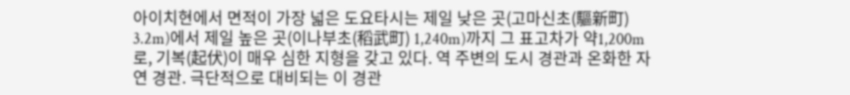아이치현에서 면적이 가장 넓은 도요타시는 제일 낮은 곳(고마신초(驅新町) 3.2m)에서 제일 높은 곳(이나부초(稻武町) 1,240m)까지 그 표고차가 약1,200m로, 기복(起伏)이 매우 심한 지형을 갖고 있다. 역 주변의 도시 경관과 온화한 자연 경관. 극단적으로 대비되는 이 경관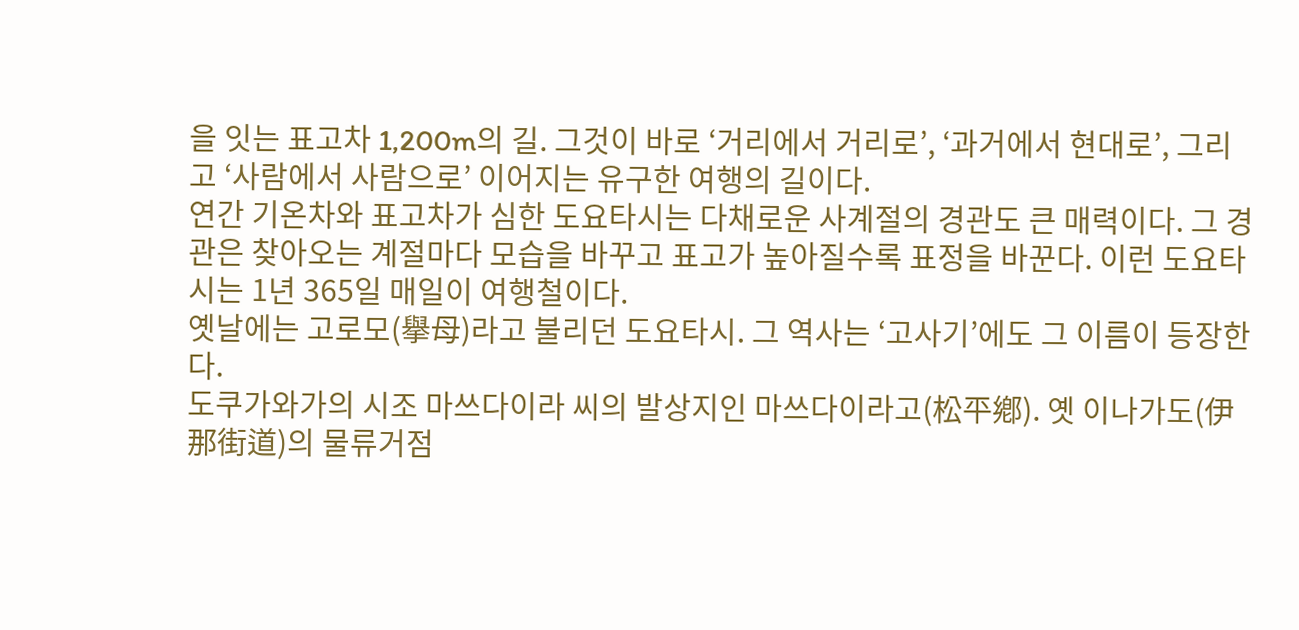을 잇는 표고차 1,200m의 길. 그것이 바로 ‘거리에서 거리로’, ‘과거에서 현대로’, 그리고 ‘사람에서 사람으로’ 이어지는 유구한 여행의 길이다.
연간 기온차와 표고차가 심한 도요타시는 다채로운 사계절의 경관도 큰 매력이다. 그 경관은 찾아오는 계절마다 모습을 바꾸고 표고가 높아질수록 표정을 바꾼다. 이런 도요타시는 1년 365일 매일이 여행철이다.
옛날에는 고로모(擧母)라고 불리던 도요타시. 그 역사는 ‘고사기’에도 그 이름이 등장한다.
도쿠가와가의 시조 마쓰다이라 씨의 발상지인 마쓰다이라고(松平鄕). 옛 이나가도(伊那街道)의 물류거점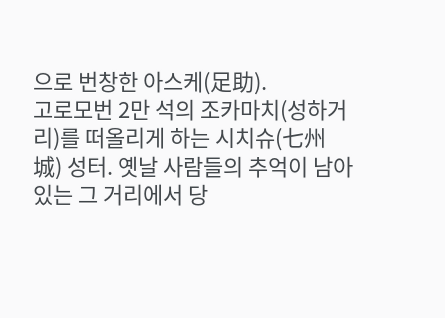으로 번창한 아스케(足助).
고로모번 2만 석의 조카마치(성하거리)를 떠올리게 하는 시치슈(七州城) 성터. 옛날 사람들의 추억이 남아 있는 그 거리에서 당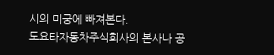시의 미궁에 빠져본다.
도요타자동차주식회사의 본사나 공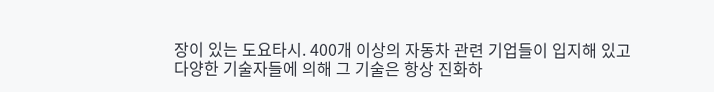장이 있는 도요타시. 400개 이상의 자동차 관련 기업들이 입지해 있고 다양한 기술자들에 의해 그 기술은 항상 진화하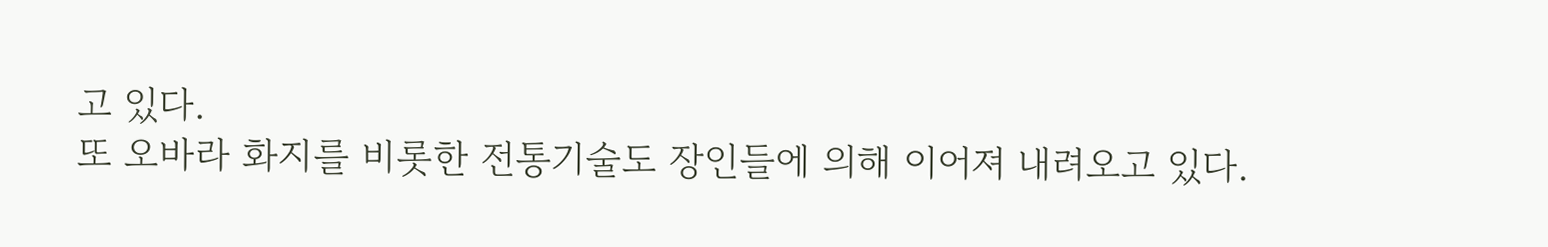고 있다.
또 오바라 화지를 비롯한 전통기술도 장인들에 의해 이어져 내려오고 있다.